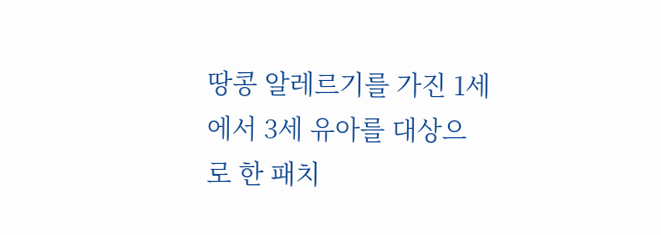땅콩 알레르기를 가진 1세에서 3세 유아를 대상으로 한 패치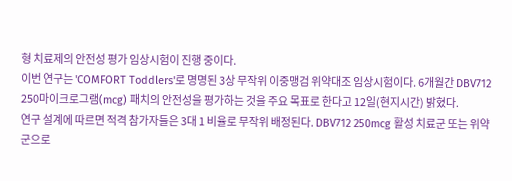형 치료제의 안전성 평가 임상시험이 진행 중이다.
이번 연구는 'COMFORT Toddlers'로 명명된 3상 무작위 이중맹검 위약대조 임상시험이다. 6개월간 DBV712 250마이크로그램(mcg) 패치의 안전성을 평가하는 것을 주요 목표로 한다고 12일(현지시간) 밝혔다.
연구 설계에 따르면 적격 참가자들은 3대 1 비율로 무작위 배정된다. DBV712 250mcg 활성 치료군 또는 위약군으로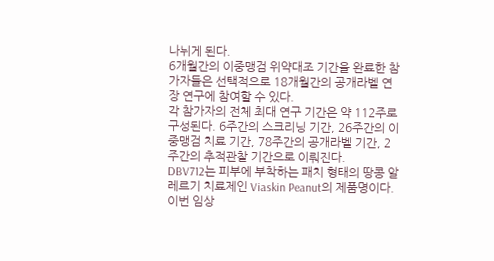나뉘게 된다.
6개월간의 이중맹검 위약대조 기간을 완료한 참가자들은 선택적으로 18개월간의 공개라벨 연장 연구에 참여할 수 있다.
각 참가자의 전체 최대 연구 기간은 약 112주로 구성된다. 6주간의 스크리닝 기간, 26주간의 이중맹검 치료 기간, 78주간의 공개라벨 기간, 2주간의 추적관찰 기간으로 이뤄진다.
DBV712는 피부에 부착하는 패치 형태의 땅콩 알레르기 치료제인 Viaskin Peanut의 제품명이다.
이번 임상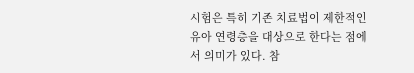시험은 특히 기존 치료법이 제한적인 유아 연령층을 대상으로 한다는 점에서 의미가 있다. 참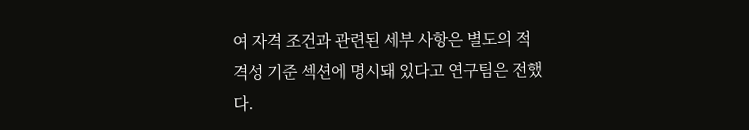여 자격 조건과 관련된 세부 사항은 별도의 적격성 기준 섹션에 명시돼 있다고 연구팀은 전했다.